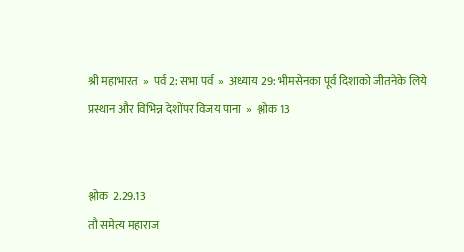श्री महाभारत  »  पर्व 2: सभा पर्व  »  अध्याय 29: भीमसेनका पूर्व दिशाको जीतनेके लिये प्रस्थान और विभिन्न देशोंपर विजय पाना  »  श्लोक 13


श्लोक  2.29.13
तौ समेत्य महाराज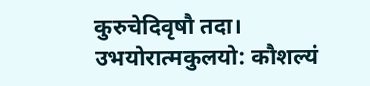कुरुचेदिवृषौ तदा।
उभयोरात्मकुलयो: कौशल्यं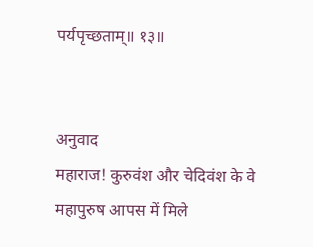पर्यपृच्छताम्॥ १३॥


अनुवाद
महाराज! कुरुवंश और चेदिवंश के वे महापुरुष आपस में मिले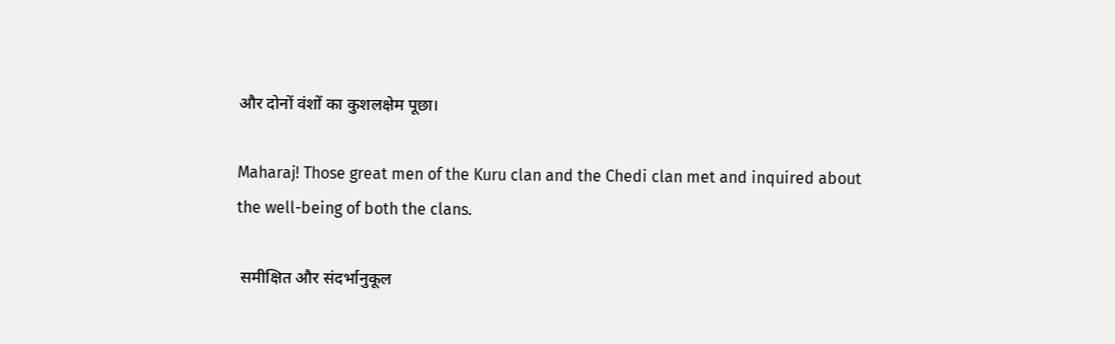और दोनों वंशों का कुशलक्षेम पूछा।

Maharaj! Those great men of the Kuru clan and the Chedi clan met and inquired about the well-being of both the clans.

 समीक्षित और संदर्भानुकूल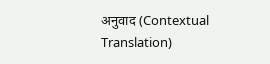अनुवाद (Contextual Translation)